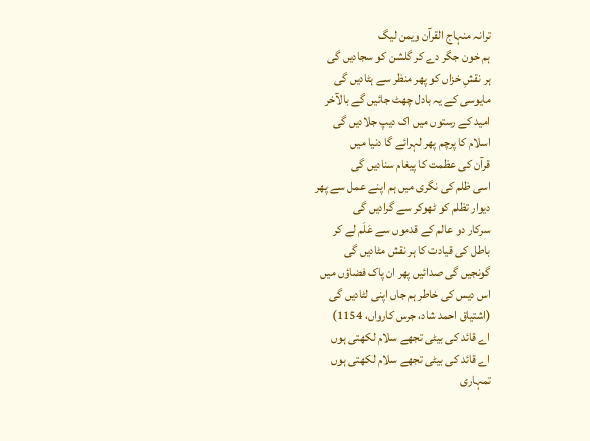ترانہ منہاج القرآن ویمن لیگ
ہم خون جگر دے کر گلشن کو سجادیں گی
ہر نقشِ خزاں کو پھر منظر سے ہٹادیں گی
مایوسی کے یہ بادل چھٹ جائیں گے بالآخر
امید کے رستوں میں اک دیپ جلادیں گی
اسلام کا پرچم پھر لہرائے گا دنیا میں
قرآن کی عظمت کا پیغام سنادیں گی
اسی ظلم کی نگری میں ہم اپنے عمل سے پھر
دیوار تظلم کو ٹھوکر سے گرادیں گی
سرکار دو عالم کے قدموں سے عَلَم لے کر
باطل کی قیادت کا ہر نقش مٹادیں گی
گونجیں گی صدائیں پھر ان پاک فضاؤں میں
اس دیس کی خاطر ہم جاں اپنی لٹادیں گی
(اشتیاق احمد شاد، جرس کارواں، 1154)
اے قائد کی بیٹی تجھے سلام لکھتی ہوں
اے قائد کی بیٹی تجھے سلام لکھتی ہوں
تمہاری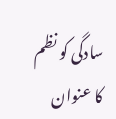سادگی کو نظم کا عنوان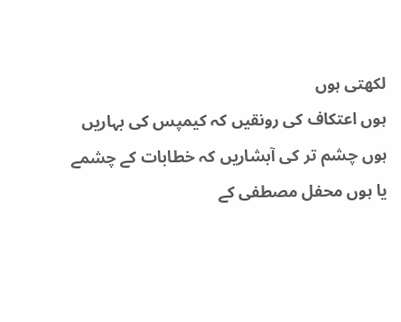لکھتی ہوں
ہوں اعتکاف کی رونقیں کہ کیمپس کی بہاریں
ہوں چشم تر کی آبشاریں کہ خطابات کے چشمے
یا ہوں محفل مصطفی کے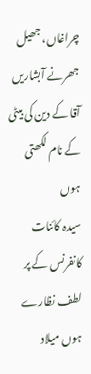چراغاں، جھیل جھرنے آبشاریں
آقا کے دین کی بیٹی کے نام لکھتی ہوں
سیدہ کائنات کانفرنس کے پر لطف نظارے
ہوں میلاد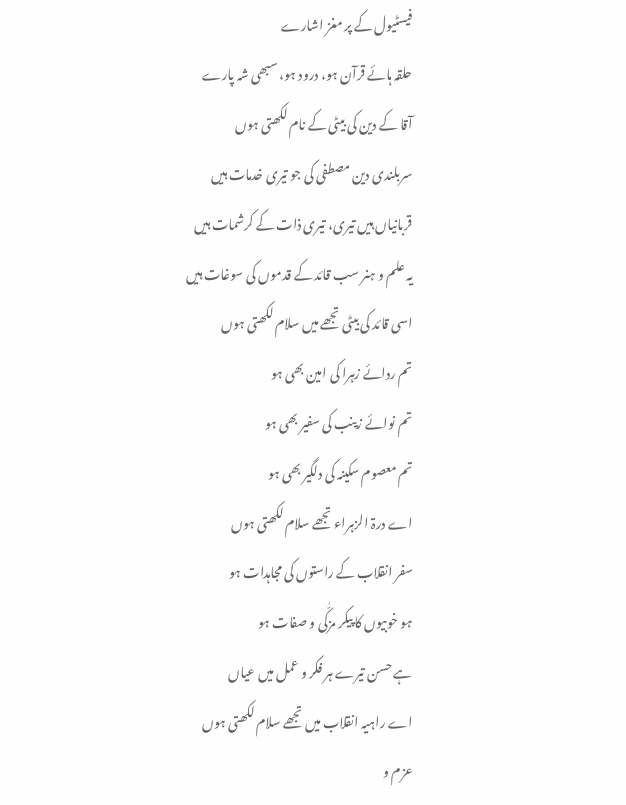فیسٹیول کے پر مغز اشارے
حلقہ ہائے قرآن ہو، درود ہو، سبھی شہ پارے
آقا کے دین کی بیٹی کے نام لکھتی ہوں
سربلندی دین مصطفی کی جو تیری خدمات ہیں
قربانیاں ہیں تیری، تیری ذات کے کرشمات ہیں
یہ علم و ہنر سب قائد کے قدموں کی سوغات ہیں
اسی قائد کی بیٹی تجھے میں سلام لکھتی ہوں
تم ردائے زہرا کی امین بھی ہو
تم نوائے زینب کی سفیر بھی ہو
تم معصوم سکینہ کی دلگیر بھی ہو
اے درۃ الزہراء تجھے سلام لکھتی ہوں
سفر انقلاب کے راستوں کی مجاہدات ہو
ہو خوبیوں کا پیکر مزکّٰی و صفات ہو
ہے حسن تیرے ہر فکر و عمل میں عیاں
اے راہیہ انقلاب میں تجھے سلام لکھتی ہوں
عزم و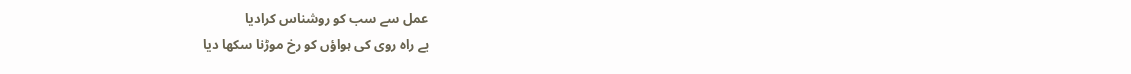عمل سے سب کو روشناس کرادیا
بے راہ روی کی ہواؤں کو رخ موڑنا سکھا دیا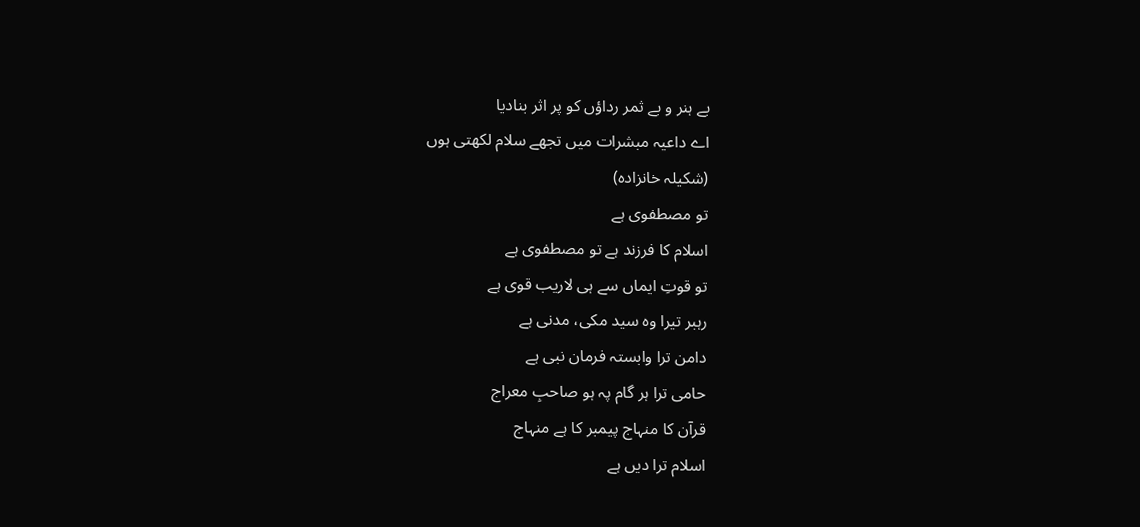بے ہنر و بے ثمر رداؤں کو پر اثر بنادیا
اے داعیہ مبشرات میں تجھے سلام لکھتی ہوں
(شکیلہ خانزادہ)
تو مصطفوی ہے
اسلام کا فرزند ہے تو مصطفوی ہے
تو قوتِ ایماں سے ہی لاریب قوی ہے
رہبر تیرا وہ سید مکی، مدنی ہے
دامن ترا وابستہ فرمان نبی ہے
حامی ترا ہر گام پہ ہو صاحبِ معراج
قرآن کا منہاج پیمبر کا ہے منہاج
اسلام ترا دیں ہے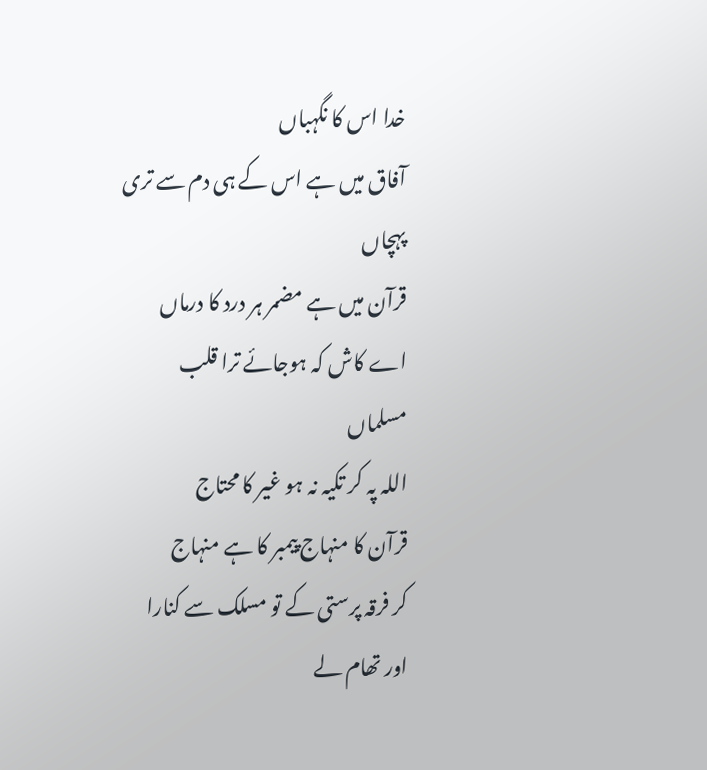خدا اس کا نگہباں
آفاق میں ہے اس کے ہی دم سے تری پہچاں
قرآن میں ہے مضمر ہر درد کا درماں
اے کاش کہ ہوجائے ترا قلب مسلماں
اللہ پہ کر تکیہ نہ ہو غیر کا محتاج
قرآن کا منہاج پیمبر کا ہے منہاج
کر فرقہ پرستی کے تو مسلک سے کنارا
اور تھام لے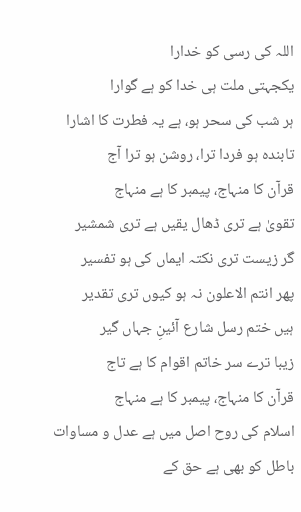اللہ کی رسی کو خدارا
یکجہتی ملت ہی خدا کو ہے گوارا
ہر شب کی سحر ہو، ہے یہ فطرت کا اشارا
تابندہ ہو فردا ترا، روشن ہو ترا آج
قرآن کا منہاج، پیمبر کا ہے منہاج
تقویٰ ہے تری ڈھال یقیں ہے تری شمشیر
گر زیست تری نکتہ ایماں کی ہو تفسیر
پھر انتم الاعلون نہ ہو کیوں تری تقدیر
ہیں ختم رسل شارع آئینِ جہاں گیر
زیبا ترے سر خاتم اقوام کا ہے تاج
قرآن کا منہاج، پیمبر کا ہے منہاج
اسلام کی روح اصل میں ہے عدل و مساوات
باطل کو بھی ہے حق کے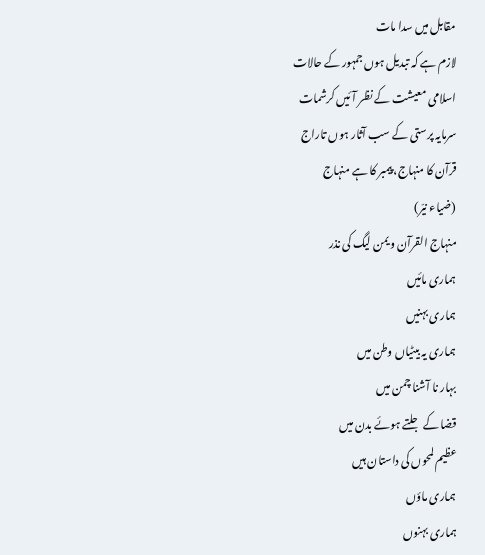مقابل میں سدا مات
لازم ہے کہ تبدیل ہوں جمہور کے حالات
اسلامی معیشت کے نظر آئیں کرشمات
سرمایہ پرستی کے سب آثار ہوں تاراج
قرآن کا منہاج، پیمبر کا ہے منہاج
(ضیاء نیّر)
منہاج القرآن ویمن لیگ کی نذر
ہماری مائیں
ہماری بہنیں
ہماری یہ بیٹیاں وطن میں
بہار نا آشنا چمن میں
قضا کے جلتے ہوئے بدن میں
عظیم لمحوں کی داستان ہیں
ہماری ماؤں
ہماری بہنوں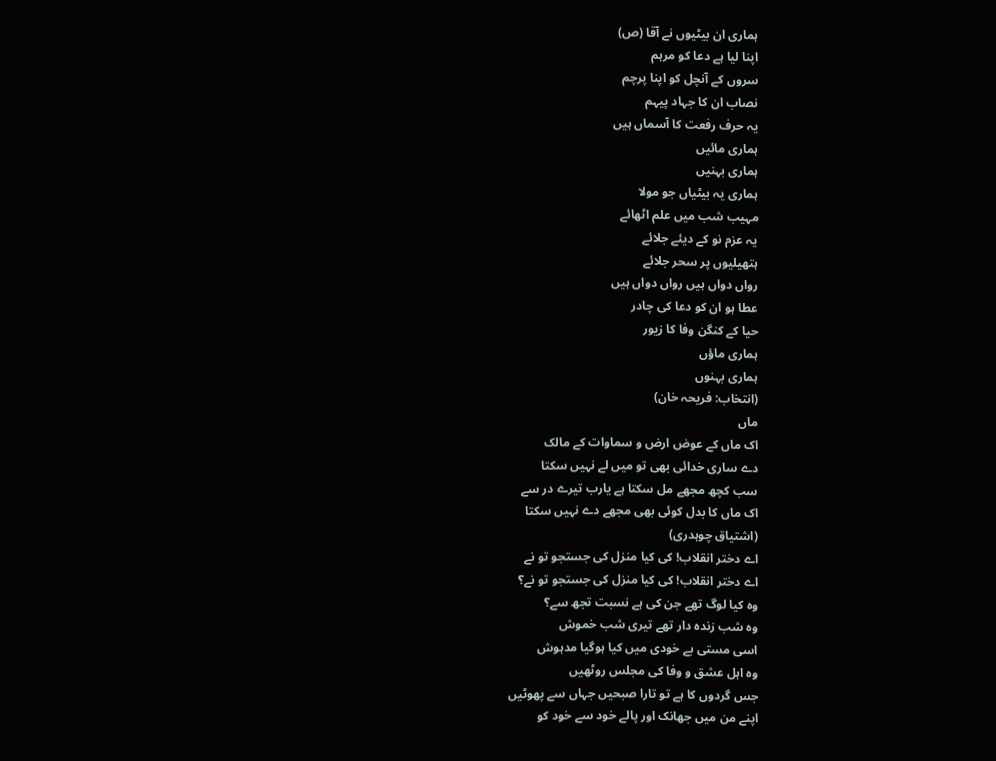ہماری ان بیٹیوں نے آقا (ص)
اپنا لیا ہے دعا کو مرہم
سروں کے آنچل کو اپنا پرچم
نصاب ان کا جہاد پیہم
یہ حرف رفعت کا آسماں ہیں
ہماری مائیں
ہماری بہنیں
ہماری یہ بیٹیاں جو مولا
مہیب شب میں علم اٹھائے
یہ عزم نو کے دیئے جلائے
ہتھیلیوں پر سحر جلائے
رواں دواں ہیں رواں دواں ہیں
عطا ہو ان کو دعا کی چادر
حیا کے کنگن وفا کا زیور
ہماری ماؤں
ہماری بہنوں
(انتخاب: فریحہ خان)
ماں
اک ماں کے عوض ارض و سماوات کے مالک
دے ساری خدائی بھی تو میں لے نہیں سکتا
سب کچھ مجھے مل سکتا ہے یارب تیرے در سے
اک ماں کا بدل کوئی بھی مجھے دے نہیں سکتا
(اشتیاق چوہدری)
اے دختر انقلاب! کی کیا منزل کی جستجو تو نے
اے دختر انقلاب! کی کیا منزل کی جستجو تو نے؟
وہ کیا لوگ تھے جن کی ہے نسبت تجھ سے؟
وہ شب زندہ دار تھے تیری شب خموش
اسی مستی بے خودی میں کیا ہوگیا مدہوش
وہ اہل عشق و وفا کی مجلس روٹھیں
جس گردوں کا ہے تو تارا صبحیں جہاں سے پھوٹیں
اپنے من میں جھانک اور پالے خود سے خود کو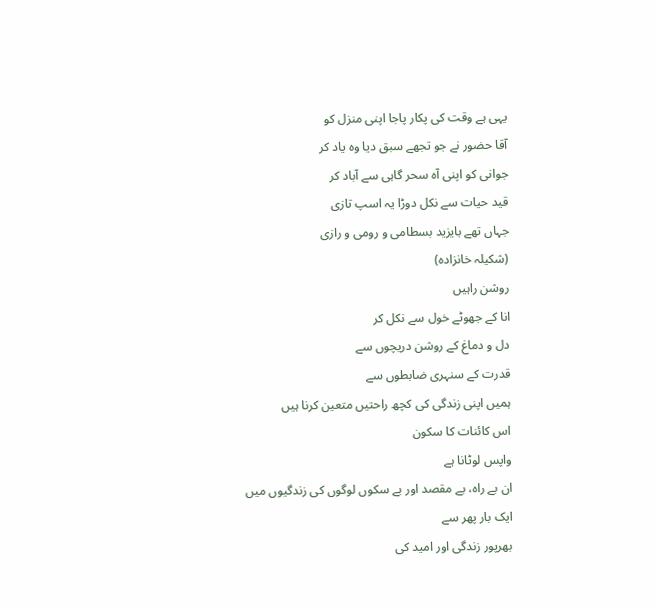یہی ہے وقت کی پکار پاجا اپنی منزل کو
آقا حضور نے جو تجھے سبق دیا وہ یاد کر
جوانی کو اپنی آہ سحر گاہی سے آباد کر
قید حیات سے نکل دوڑا یہ اسپ تازی
جہاں تھے بایزید بسطامی و رومی و رازی
(شکیلہ خانزادہ)
روشن راہیں
انا کے جھوٹے خول سے نکل کر
دل و دماغ کے روشن دریچوں سے
قدرت کے سنہری ضابطوں سے
ہمیں اپنی زندگی کی کچھ راحتیں متعین کرنا ہیں
اس کائنات کا سکون
واپس لوٹانا ہے
ان بے راہ، بے مقصد اور بے سکوں لوگوں کی زندگیوں میں
ایک بار پھر سے
بھرپور زندگی اور امید کی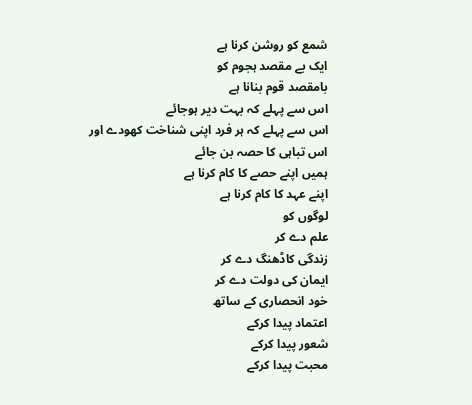شمع کو روشن کرنا ہے
ایک بے مقصد ہجوم کو
بامقصد قوم بنانا ہے
اس سے پہلے کہ بہت دیر ہوجائے
اس سے پہلے کہ ہر فرد اپنی شناخت کھودے اور
اس تباہی کا حصہ بن جائے
ہمیں اپنے حصے کا کام کرنا ہے
اپنے عہد کا کام کرنا ہے
لوگوں کو
علم دے کر
زندگی کاڈھنگ دے کر
ایمان کی دولت دے کر
خود انحصاری کے ساتھ
اعتماد پیدا کرکے
شعور پیدا کرکے
محبت پیدا کرکے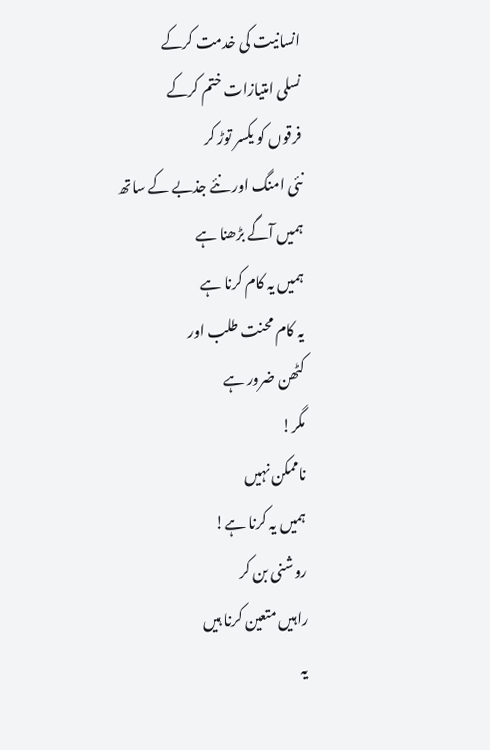انسانیت کی خدمت کرکے
نسلی امتیازات ختم کرکے
فرقوں کو یکسر توڑ کر
نئی امنگ اور نئے جذبے کے ساتھ
ہمیں آگے بڑھنا ہے
ہمیں یہ کام کرنا ہے
یہ کام محنت طلب اور
کٹھن ضرور ہے
مگر!
ناممکن نہیں
ہمیں یہ کرنا ہے!
روشنی بن کر
راہیں متعین کرنا ہیں
یہ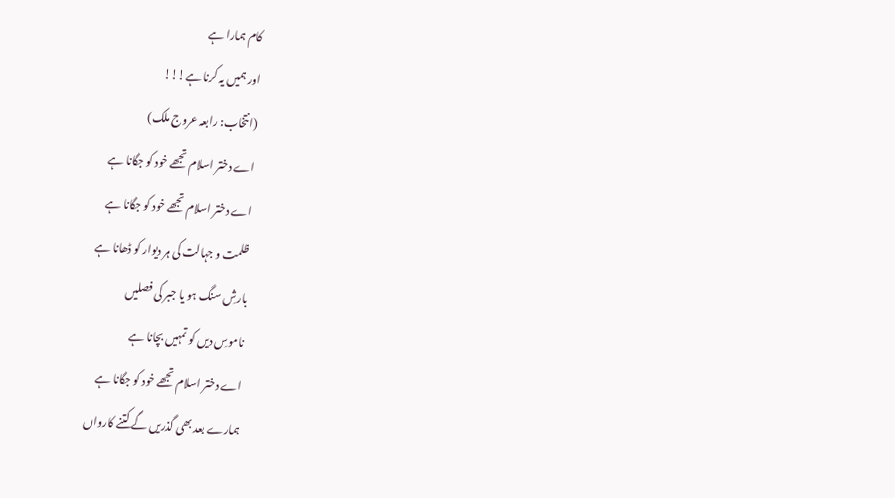کام ہمارا ہے
اور ہمیں یہ کرنا ہے!!!
(انتخاب: رابعہ عروج ملک)
اے دختر اسلام تجھے خود کو جگانا ہے
اے دختر اسلام تجھے خود کو جگانا ہے
ظلمت و جہالت کی ہر دیوار کو ڈھانا ہے
بارشِ سنگ ہو یا جبر کی فصلیں
ناموسِ دیں کو تمہیں بچانا ہے
اے دختر اسلام تجھے خود کو جگانا ہے
ہمارے بعد بھی گذریں گے کتنے کارواں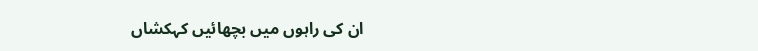ان کی راہوں میں بچھائیں کہکشاں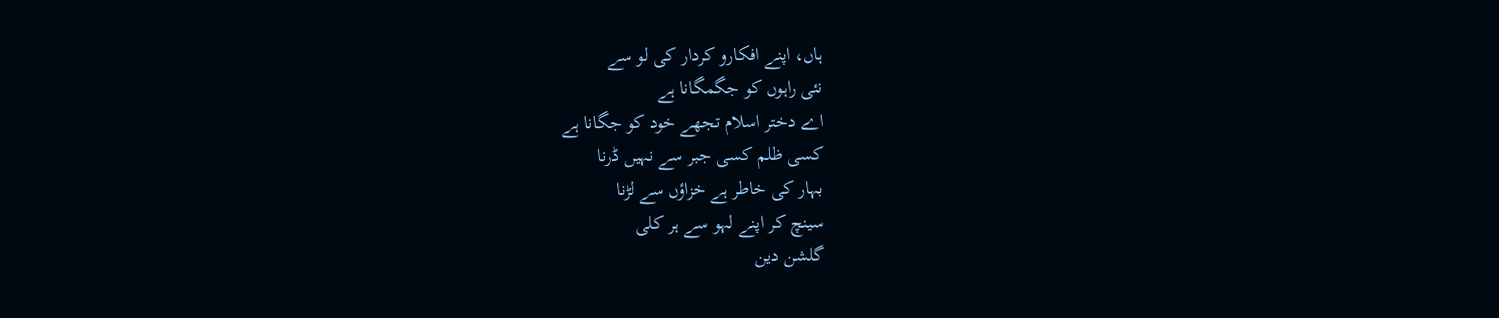ہاں، اپنے افکارو کردار کی لو سے
نئی راہوں کو جگمگانا ہے
اے دختر اسلام تجھے خود کو جگانا ہے
کسی ظلم کسی جبر سے نہیں ڈرنا
بہار کی خاطر ہے خزاؤں سے لڑنا
سینچ کر اپنے لہو سے ہر کلی
گلشن دین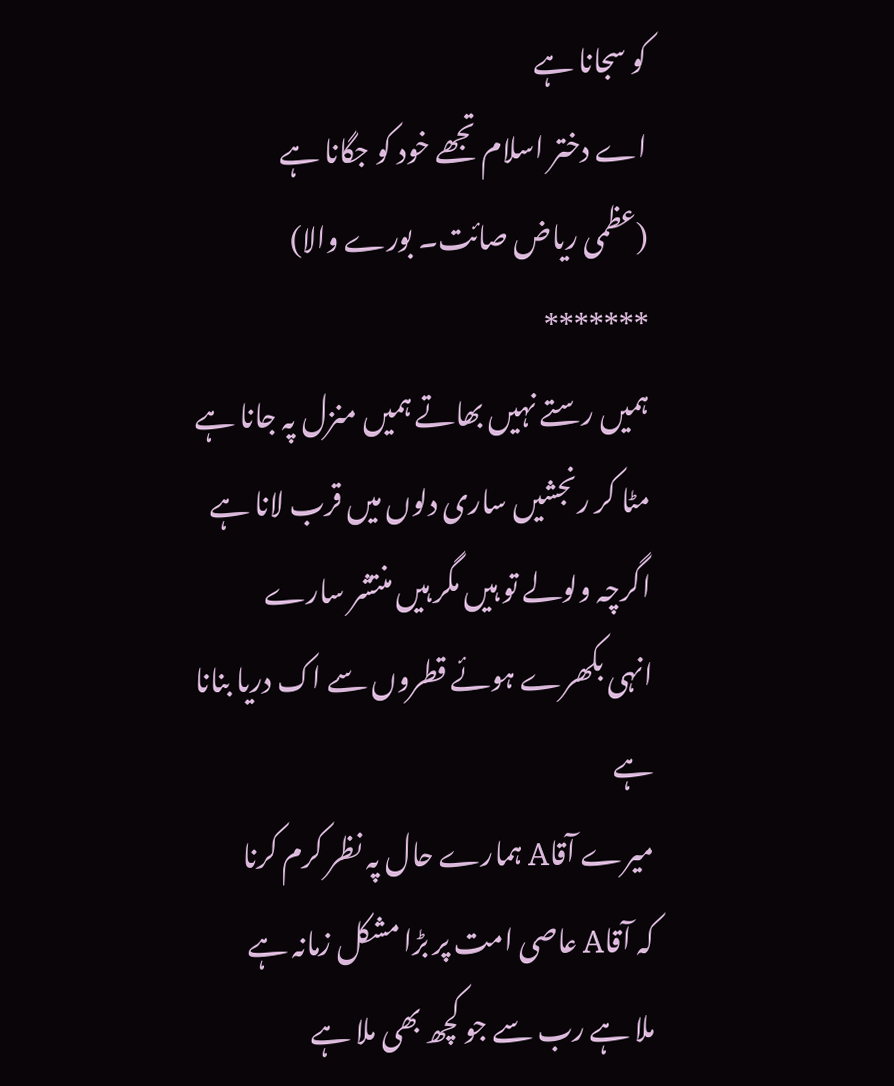کو سجانا ہے
اے دختر اسلام تجھے خود کو جگانا ہے
(عظمی ریاض صائت۔ بورے والا)
*******
ہمیں رستے نہیں بھاتے ہمیں منزل پہ جانا ہے
مٹا کر رنجشیں ساری دلوں میں قرب لانا ہے
اگرچہ ولولے تو ہیں مگر ہیں منتشر سارے
انہی بکھرے ہوئے قطروں سے اک دریا بنانا ہے
میرے آقاA ہمارے حال پہ نظر کرم کرنا
کہ آقاA عاصی امت پر بڑا مشکل زمانہ ہے
ملا ہے رب سے جو کچھ بھی ملا ہے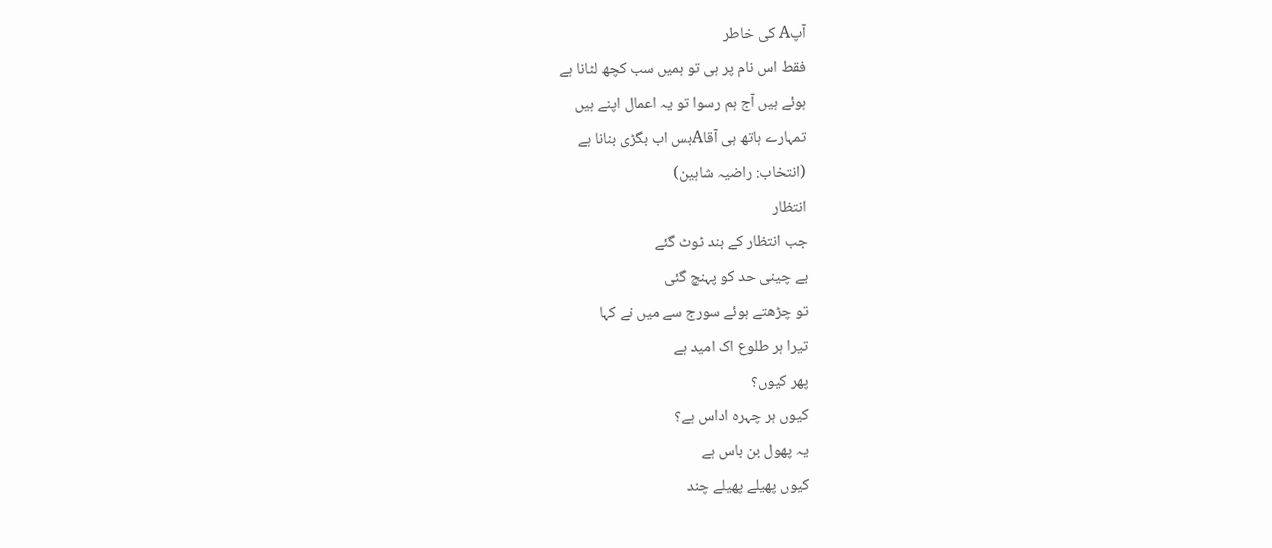آپA کی خاطر
فقط اس نام پر ہی تو ہمیں سب کچھ لٹانا ہے
ہوئے ہیں آج ہم رسوا تو یہ اعمال اپنے ہیں
تمہارے ہاتھ ہی آقاAبس اب بگڑی بنانا ہے
(انتخاب: راضیہ شاہین)
انتظار
جب انتظار کے بند ٹوٹ گئے
بے چینی حد کو پہنچ گئی
تو چڑھتے ہوئے سورج سے میں نے کہا
تیرا ہر طلوع اک امید ہے
پھر کیوں؟
کیوں ہر چہرہ اداس ہے؟
یہ پھول بن باس ہے
کیوں پھیلے پھیلے چند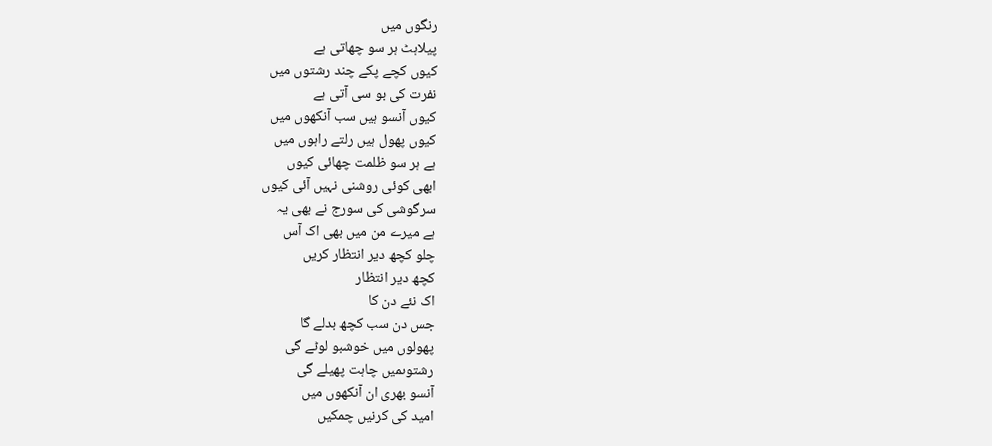رنگوں میں
پیلاہٹ ہر سو چھاتی ہے
کیوں کچے پکے چند رشتوں میں
نفرت کی بو سی آتی ہے
کیوں آنسو ہیں سب آنکھوں میں
کیوں پھول ہیں رلتے راہوں میں
ہے ہر سو ظلمت چھائی کیوں
ابھی کوئی روشنی نہیں آئی کیوں
سرگوشی کی سورج نے بھی یہ
ہے میرے من میں بھی اک آس
چلو کچھ دیر انتظار کریں
کچھ دیر انتظار
اک نئے دن کا
جس دن سب کچھ بدلے گا
پھولوں میں خوشبو لوٹے گی
رشتوںمیں چاہت پھیلے گی
آنسو بھری ان آنکھوں میں
امید کی کرنیں چمکیں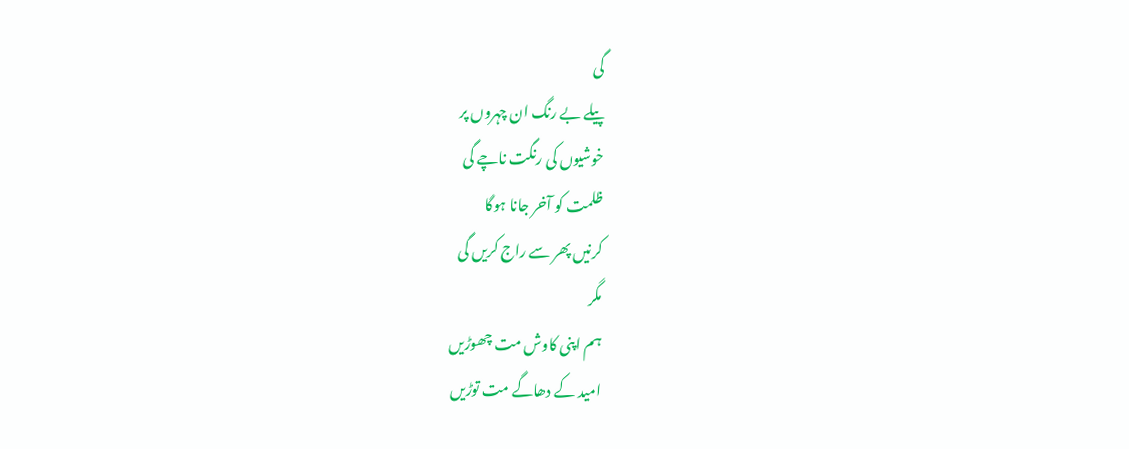گی
پیلے بے رنگ ان چہروں پر
خوشیوں کی رنگت ناچے گی
ظلمت کو آخر جانا ہوگا
کرنیں پھر سے راج کریں گی
مگر
ہم اپنی کاوش مت چھوڑیں
امید کے دھاگے مت توڑیں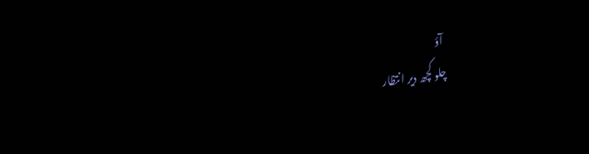آؤ
چلو کچھ دیر انتظار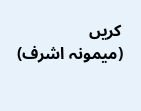کریں
(میمونہ اشرف)